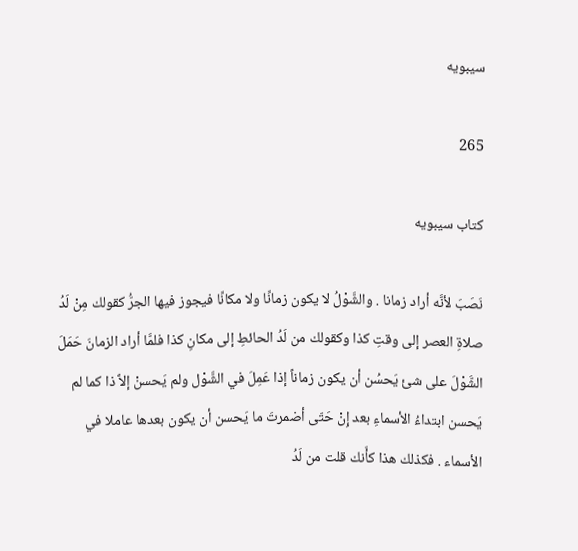سيبويه

265

كتاب سيبويه

نَصَبَ لأنَّه أراد زمانا . والشَّوْلُ لا يكون زمانِّا ولا مكانِّا فيجوز فيها الجرُّ كقولك مِنْ لَدُ صلاةِ العصر إلى وقتِ كذا وكقولك من لَدُ الحائطِ إلى مكانِ كذا فلمَّا أراد الزمانَ حَمَلَ الشَّوْلَ على شئ يَحسُن أن يكون زماناً إذا عَمِلَ في الشَّوْل ولم يَحسنْ إلاَّ ذا كما لم يَحسن ابتداءُ الأسماءِ بعد إِنْ حَتّى أضمرتَ ما يَحسن أن يكون بعدها عاملا في الأسماء . فكذلك هذا كأَنك قلت من لَدُ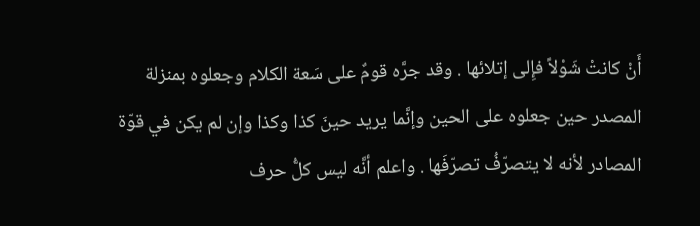أَنْ كانتْ شَوْلاً فإِلى إتلائها . وقد جرَّه قومٌ على سَعة الكلام وجعلوه بمنزلة المصدر حين جعلوه على الحين وإنَّما يريد حينَ كذا وكذا وإن لم يكن في قوّة المصادر لأنه لا يتصرّفُ تصرّفَها . واعلم أنَّه ليس كلُّ حرف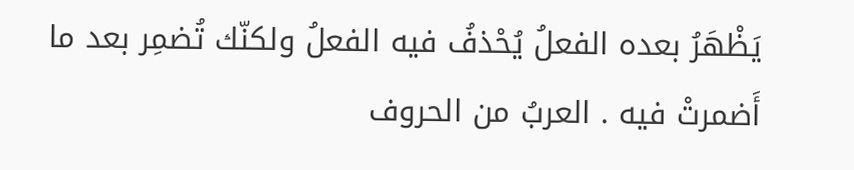يَظْهَرُ بعده الفعلُ يُحْذفُ فيه الفعلُ ولكنّك تُضمِر بعد ما أَضمرتْ فيه . العربُ من الحروف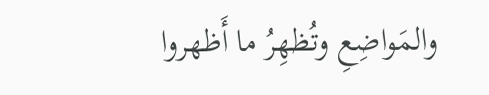والمَواضِعِ وتُظهِرُ ما أَظهروا